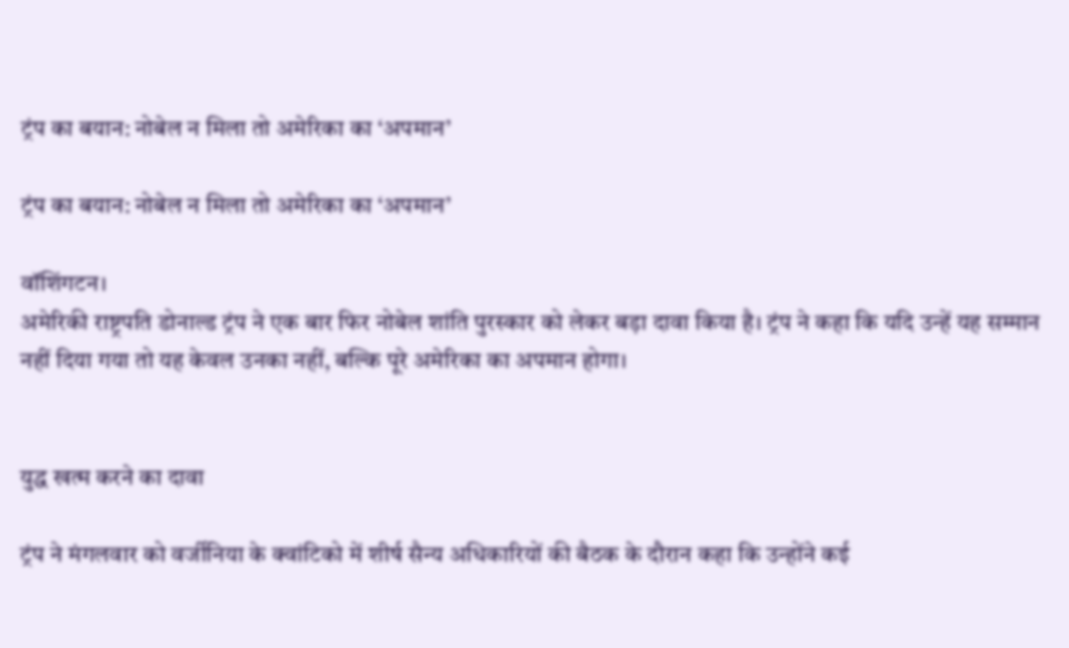ट्रंप का बयान: नोबेल न मिला तो अमेरिका का ‘अपमान’

ट्रंप का बयान: नोबेल न मिला तो अमेरिका का ‘अपमान’

वॉशिंगटन।
अमेरिकी राष्ट्रपति डोनाल्ड ट्रंप ने एक बार फिर नोबेल शांति पुरस्कार को लेकर बड़ा दावा किया है। ट्रंप ने कहा कि यदि उन्हें यह सम्मान नहीं दिया गया तो यह केवल उनका नहीं, बल्कि पूरे अमेरिका का अपमान होगा।


युद्ध खत्म करने का दावा

ट्रंप ने मंगलवार को वर्जीनिया के क्वांटिको में शीर्ष सैन्य अधिकारियों की बैठक के दौरान कहा कि उन्होंने कई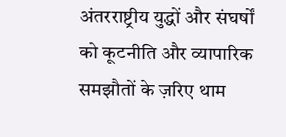अंतरराष्ट्रीय युद्धों और संघर्षों को कूटनीति और व्यापारिक समझौतों के ज़रिए थाम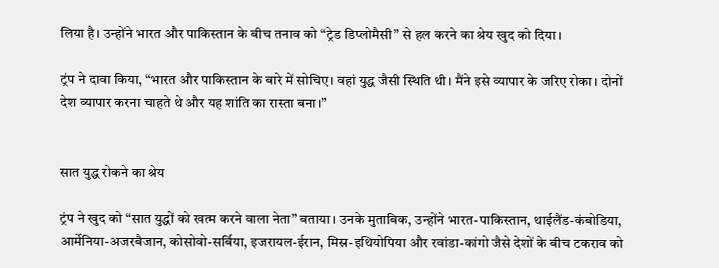लिया है। उन्होंने भारत और पाकिस्तान के बीच तनाव को “ट्रेड डिप्लोमैसी” से हल करने का श्रेय खुद को दिया।

ट्रंप ने दावा किया, “भारत और पाकिस्तान के बारे में सोचिए। वहां युद्ध जैसी स्थिति थी। मैंने इसे व्यापार के जरिए रोका। दोनों देश व्यापार करना चाहते थे और यह शांति का रास्ता बना।”


सात युद्ध रोकने का श्रेय

ट्रंप ने खुद को “सात युद्धों को खत्म करने वाला नेता” बताया। उनके मुताबिक, उन्होंने भारत-पाकिस्तान, थाईलैंड-कंबोडिया, आर्मेनिया-अजरबैजान, कोसोवो-सर्बिया, इजरायल-ईरान, मिस्र-इथियोपिया और रवांडा-कांगो जैसे देशों के बीच टकराव को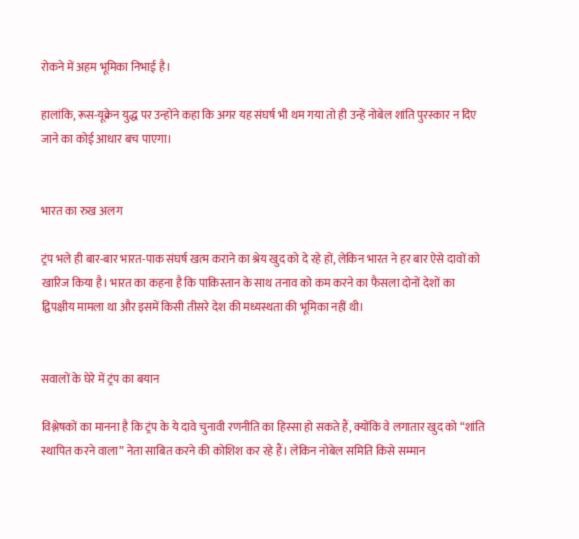रोकने में अहम भूमिका निभाई है।

हालांकि, रूस-यूक्रेन युद्ध पर उन्होंने कहा कि अगर यह संघर्ष भी थम गया तो ही उन्हें नोबेल शांति पुरस्कार न दिए जाने का कोई आधार बच पाएगा।


भारत का रुख अलग

ट्रंप भले ही बार-बार भारत-पाक संघर्ष खत्म कराने का श्रेय खुद को दे रहे हों, लेकिन भारत ने हर बार ऐसे दावों को खारिज किया है। भारत का कहना है कि पाकिस्तान के साथ तनाव को कम करने का फैसला दोनों देशों का द्विपक्षीय मामला था और इसमें किसी तीसरे देश की मध्यस्थता की भूमिका नहीं थी।


सवालों के घेरे में ट्रंप का बयान

विश्लेषकों का मानना है कि ट्रंप के ये दावे चुनावी रणनीति का हिस्सा हो सकते हैं, क्योंकि वे लगातार खुद को “शांति स्थापित करने वाला” नेता साबित करने की कोशिश कर रहे हैं। लेकिन नोबेल समिति किसे सम्मान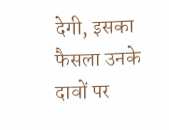देगी, इसका फैसला उनके दावों पर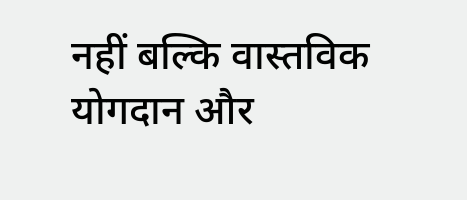नहीं बल्कि वास्तविक योगदान और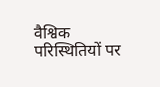वैश्विक परिस्थितियों पर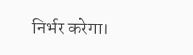निर्भर करेगा।